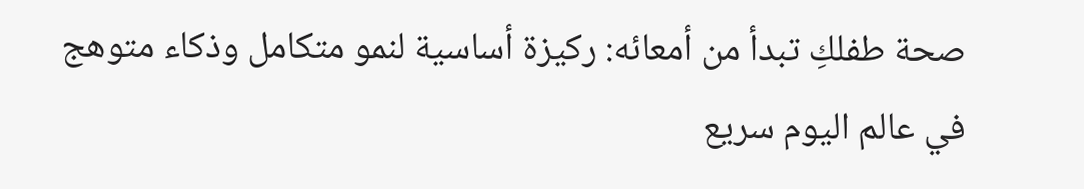صحة طفلكِ تبدأ من أمعائه: ركيزة أساسية لنمو متكامل وذكاء متوهج
في عالم اليوم سريع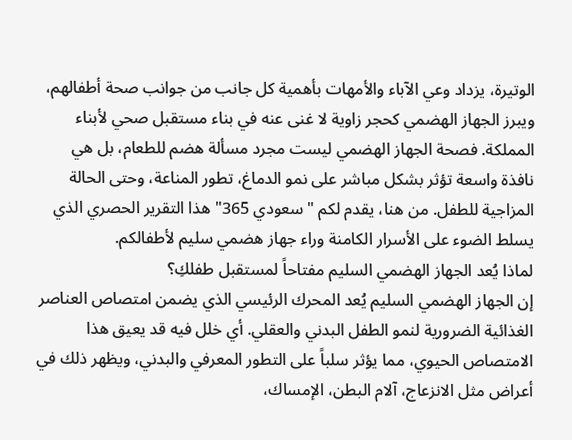الوتيرة، يزداد وعي الآباء والأمهات بأهمية كل جانب من جوانب صحة أطفالهم، ويبرز الجهاز الهضمي كحجر زاوية لا غنى عنه في بناء مستقبل صحي لأبناء المملكة. فصحة الجهاز الهضمي ليست مجرد مسألة هضم للطعام، بل هي نافذة واسعة تؤثر بشكل مباشر على نمو الدماغ، تطور المناعة، وحتى الحالة المزاجية للطفل. من هنا، يقدم لكم "سعودي 365" هذا التقرير الحصري الذي يسلط الضوء على الأسرار الكامنة وراء جهاز هضمي سليم لأطفالكم.
لماذا يُعد الجهاز الهضمي السليم مفتاحاً لمستقبل طفلكِ؟
إن الجهاز الهضمي السليم يُعد المحرك الرئيسي الذي يضمن امتصاص العناصر الغذائية الضرورية لنمو الطفل البدني والعقلي. أي خلل فيه قد يعيق هذا الامتصاص الحيوي، مما يؤثر سلباً على التطور المعرفي والبدني، ويظهر ذلك في أعراض مثل الانزعاج، آلام البطن، الإمساك،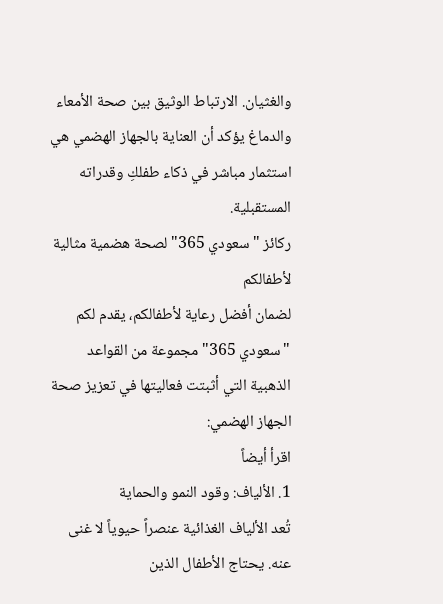والغثيان. الارتباط الوثيق بين صحة الأمعاء والدماغ يؤكد أن العناية بالجهاز الهضمي هي استثمار مباشر في ذكاء طفلكِ وقدراته المستقبلية.
ركائز "سعودي 365" لصحة هضمية مثالية لأطفالكم
لضمان أفضل رعاية لأطفالكم، يقدم لكم "سعودي 365" مجموعة من القواعد الذهبية التي أثبتت فعاليتها في تعزيز صحة الجهاز الهضمي:
اقرأ أيضاً
1. الألياف: وقود النمو والحماية
تُعد الألياف الغذائية عنصراً حيوياً لا غنى عنه. يحتاج الأطفال الذين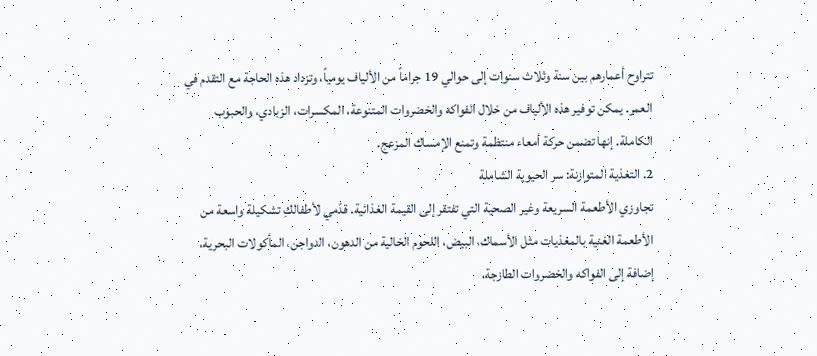تتراوح أعمارهم بين سنة وثلاث سنوات إلى حوالي 19 جراماً من الألياف يومياً، وتزداد هذه الحاجة مع التقدم في العمر. يمكن توفير هذه الألياف من خلال الفواكه والخضروات المتنوعة، المكسرات، الزبادي، والحبوب الكاملة. إنها تضمن حركة أمعاء منتظمة وتمنع الإمساك المزعج.
2. التغذية المتوازنة: سر الحيوية الشاملة
تجاوزي الأطعمة السريعة وغير الصحية التي تفتقر إلى القيمة الغذائية. قدّمي لأطفالكِ تشكيلة واسعة من الأطعمة الغنية بالمغذيات مثل الأسماك، البيض، اللحوم الخالية من الدهون، الدواجن، المأكولات البحرية، إضافة إلى الفواكه والخضروات الطازجة،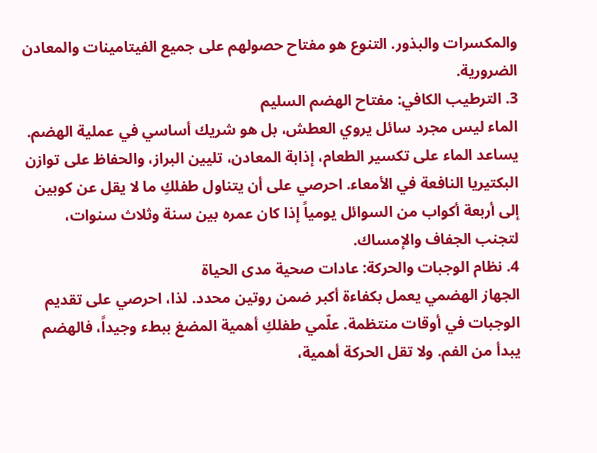والمكسرات والبذور. التنوع هو مفتاح حصولهم على جميع الفيتامينات والمعادن الضرورية.
3. الترطيب الكافي: مفتاح الهضم السليم
الماء ليس مجرد سائل يروي العطش، بل هو شريك أساسي في عملية الهضم. يساعد الماء على تكسير الطعام، إذابة المعادن، تليين البراز، والحفاظ على توازن البكتيريا النافعة في الأمعاء. احرصي على أن يتناول طفلكِ ما لا يقل عن كوبين إلى أربعة أكواب من السوائل يومياً إذا كان عمره بين سنة وثلاث سنوات، لتجنب الجفاف والإمساك.
4. نظام الوجبات والحركة: عادات صحية مدى الحياة
الجهاز الهضمي يعمل بكفاءة أكبر ضمن روتين محدد. لذا، احرصي على تقديم الوجبات في أوقات منتظمة. علّمي طفلكِ أهمية المضغ ببطء وجيداً، فالهضم يبدأ من الفم. ولا تقل الحركة أهمية،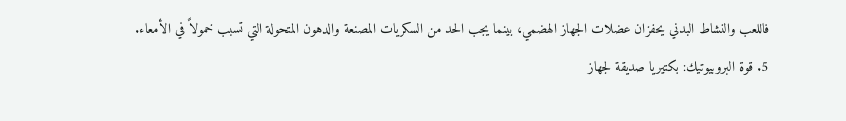فاللعب والنشاط البدني يحفزان عضلات الجهاز الهضمي، بينما يجب الحد من السكريات المصنعة والدهون المتحولة التي تسبب خمولاً في الأمعاء.
5. قوة البروبيوتيك: بكتيريا صديقة لجهاز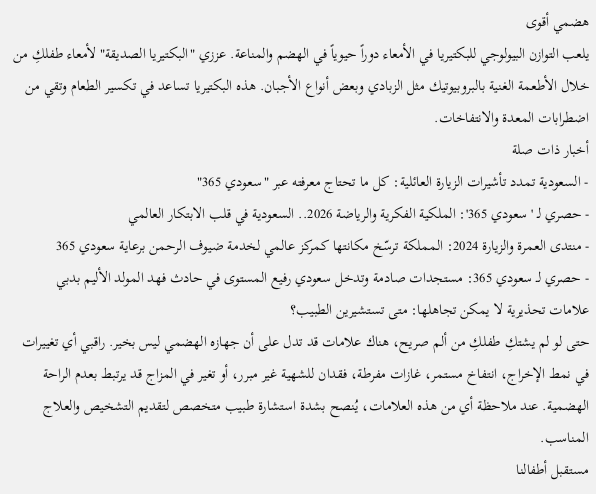هضمي أقوى
يلعب التوازن البيولوجي للبكتيريا في الأمعاء دوراً حيوياً في الهضم والمناعة. عززي "البكتيريا الصديقة" لأمعاء طفلكِ من خلال الأطعمة الغنية بالبروبيوتيك مثل الزبادي وبعض أنواع الأجبان. هذه البكتيريا تساعد في تكسير الطعام وتقي من اضطرابات المعدة والانتفاخات.
أخبار ذات صلة
- السعودية تمدد تأشيرات الزيارة العائلية: كل ما تحتاج معرفته عبر "سعودي 365"
- حصري لـ 'سعودي 365': الملكية الفكرية والرياضة 2026.. السعودية في قلب الابتكار العالمي
- منتدى العمرة والزيارة 2024: المملكة ترسّخ مكانتها كمركز عالمي لخدمة ضيوف الرحمن برعاية سعودي 365
- حصري لـ سعودي 365: مستجدات صادمة وتدخل سعودي رفيع المستوى في حادث فهد المولد الأليم بدبي
علامات تحذيرية لا يمكن تجاهلها: متى تستشيرين الطبيب؟
حتى لو لم يشتكِ طفلكِ من ألم صريح، هناك علامات قد تدل على أن جهازه الهضمي ليس بخير. راقبي أي تغييرات في نمط الإخراج، انتفاخ مستمر، غازات مفرطة، فقدان للشهية غير مبرر، أو تغير في المزاج قد يرتبط بعدم الراحة الهضمية. عند ملاحظة أي من هذه العلامات، يُنصح بشدة استشارة طبيب متخصص لتقديم التشخيص والعلاج المناسب.
مستقبل أطفالنا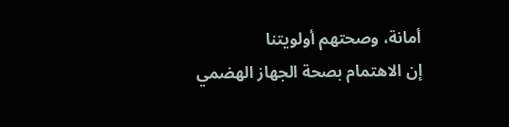أمانة، وصحتهم أولويتنا
إن الاهتمام بصحة الجهاز الهضمي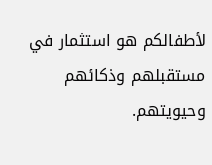لأطفالكم هو استثمار في مستقبلهم وذكائهم وحيويتهم.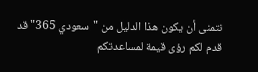نتمنى أن يكون هذا الدليل من "سعودي 365" قد قدم لكم رؤى قيمة لمساعدتكم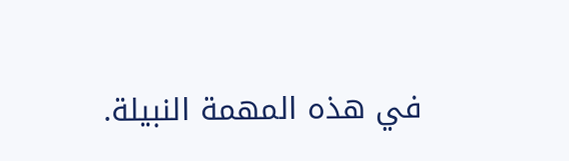في هذه المهمة النبيلة.